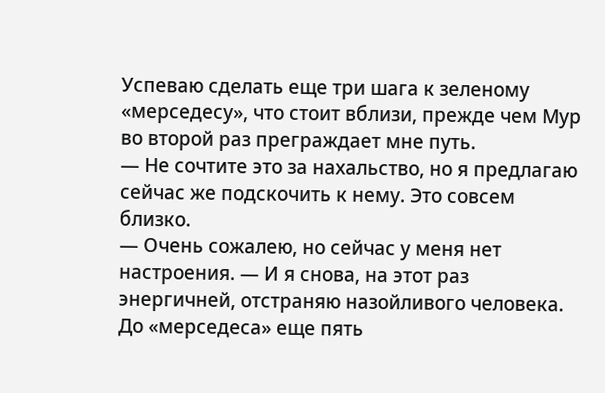Успеваю сделать еще три шага к зеленому «мерседесу», что стоит вблизи, прежде чем Мур во второй раз преграждает мне путь.
— Не сочтите это за нахальство, но я предлагаю сейчас же подскочить к нему. Это совсем близко.
— Очень сожалею, но сейчас у меня нет настроения. — И я снова, на этот раз энергичней, отстраняю назойливого человека.
До «мерседеса» еще пять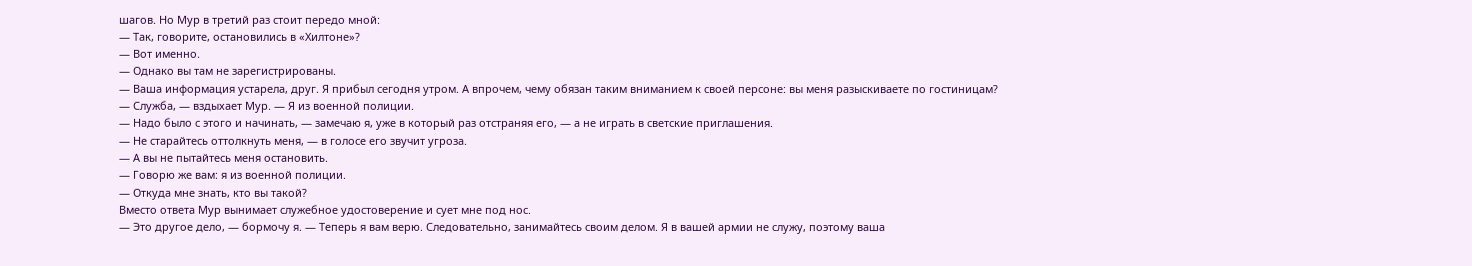шагов. Но Мур в третий раз стоит передо мной:
— Так, говорите, остановились в «Хилтоне»?
— Вот именно.
— Однако вы там не зарегистрированы.
— Ваша информация устарела, друг. Я прибыл сегодня утром. А впрочем, чему обязан таким вниманием к своей персоне: вы меня разыскиваете по гостиницам?
— Служба, — вздыхает Мур. — Я из военной полиции.
— Надо было с этого и начинать, — замечаю я, уже в который раз отстраняя его, — а не играть в светские приглашения.
— Не старайтесь оттолкнуть меня, — в голосе его звучит угроза.
— А вы не пытайтесь меня остановить.
— Говорю же вам: я из военной полиции.
— Откуда мне знать, кто вы такой?
Вместо ответа Мур вынимает служебное удостоверение и сует мне под нос.
— Это другое дело, — бормочу я. — Теперь я вам верю. Следовательно, занимайтесь своим делом. Я в вашей армии не служу, поэтому ваша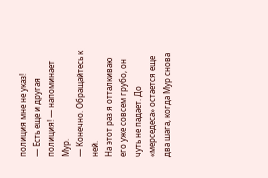полиция мне не указ!
— Есть еще и другая полиция! — напоминает Мур.
— Конечно. Обращайтесь к ней.
На этот раз я отталкиваю его уже совсем грубо, он чуть не падает. До «мерседеса» остается еще два шага, когда Мур снова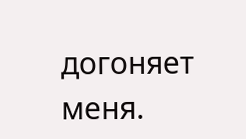догоняет меня.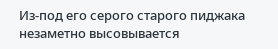Из-под его серого старого пиджака незаметно высовывается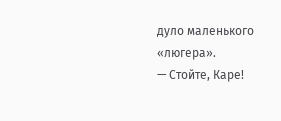дуло маленького «люгера».
— Стойте, Каре!